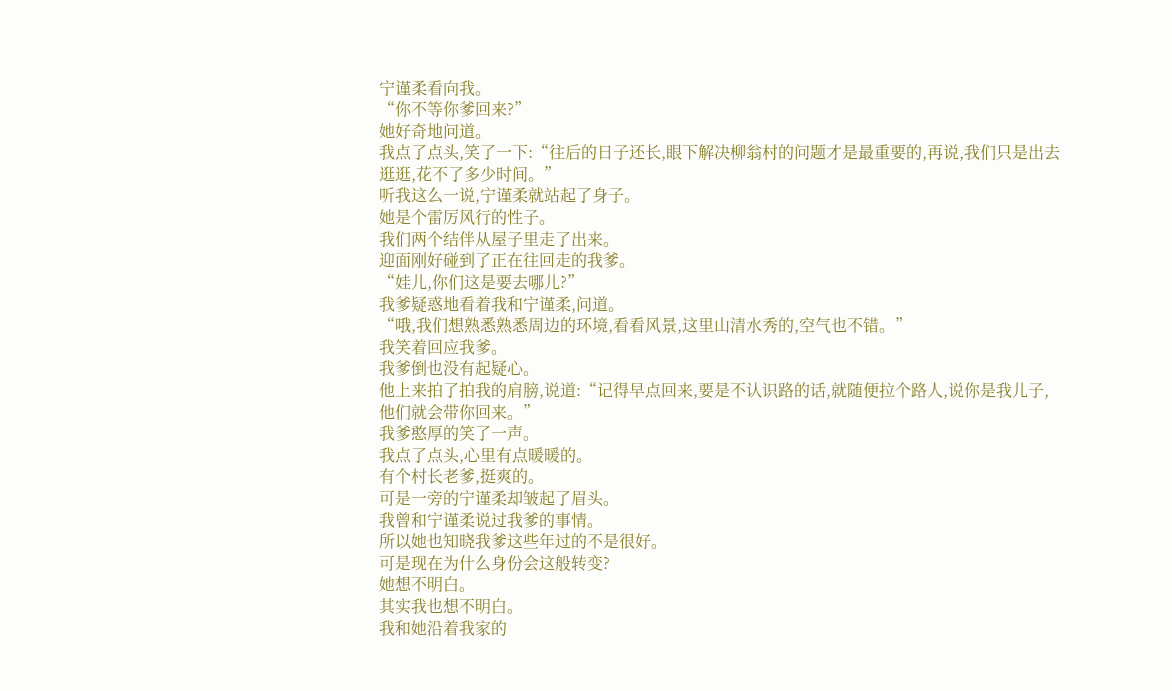宁谨柔看向我。
“你不等你爹回来?”
她好奇地问道。
我点了点头,笑了一下:“往后的日子还长,眼下解决柳翁村的问题才是最重要的,再说,我们只是出去逛逛,花不了多少时间。”
听我这么一说,宁谨柔就站起了身子。
她是个雷厉风行的性子。
我们两个结伴从屋子里走了出来。
迎面刚好碰到了正在往回走的我爹。
“娃儿,你们这是要去哪儿?”
我爹疑惑地看着我和宁谨柔,问道。
“哦,我们想熟悉熟悉周边的环境,看看风景,这里山清水秀的,空气也不错。”
我笑着回应我爹。
我爹倒也没有起疑心。
他上来拍了拍我的肩膀,说道:“记得早点回来,要是不认识路的话,就随便拉个路人,说你是我儿子,他们就会带你回来。”
我爹憨厚的笑了一声。
我点了点头,心里有点暖暖的。
有个村长老爹,挺爽的。
可是一旁的宁谨柔却皱起了眉头。
我曾和宁谨柔说过我爹的事情。
所以她也知晓我爹这些年过的不是很好。
可是现在为什么身份会这般转变?
她想不明白。
其实我也想不明白。
我和她沿着我家的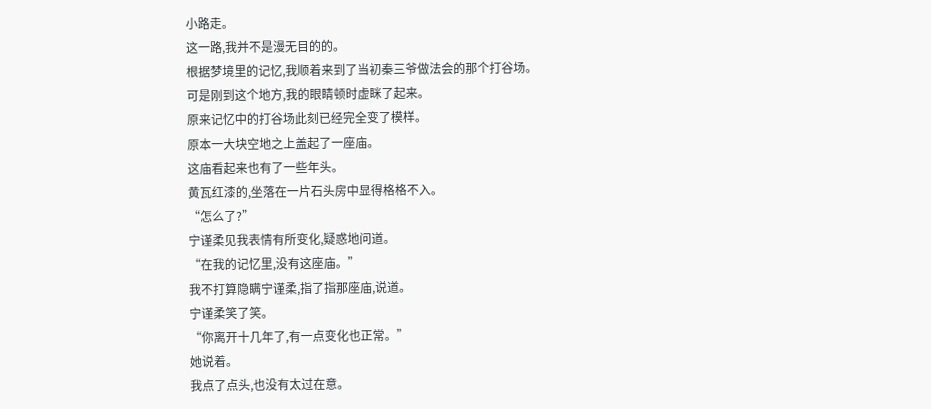小路走。
这一路,我并不是漫无目的的。
根据梦境里的记忆,我顺着来到了当初秦三爷做法会的那个打谷场。
可是刚到这个地方,我的眼睛顿时虚眯了起来。
原来记忆中的打谷场此刻已经完全变了模样。
原本一大块空地之上盖起了一座庙。
这庙看起来也有了一些年头。
黄瓦红漆的,坐落在一片石头房中显得格格不入。
“怎么了?”
宁谨柔见我表情有所变化,疑惑地问道。
“在我的记忆里,没有这座庙。”
我不打算隐瞒宁谨柔,指了指那座庙,说道。
宁谨柔笑了笑。
“你离开十几年了,有一点变化也正常。”
她说着。
我点了点头,也没有太过在意。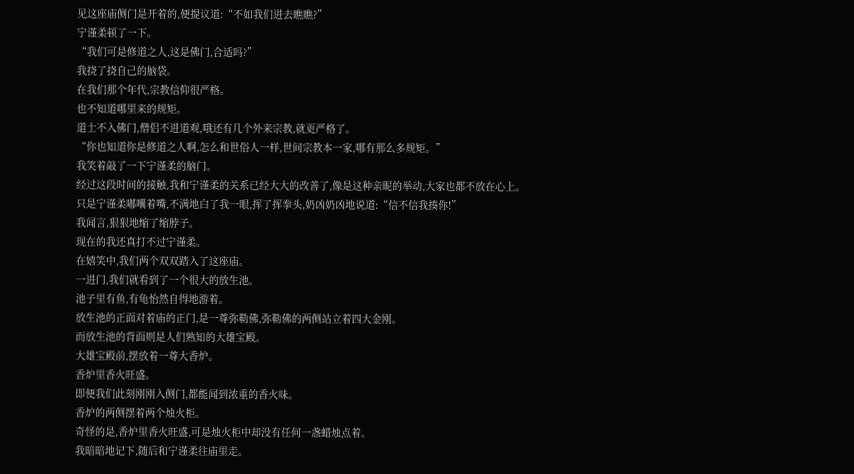见这座庙侧门是开着的,便提议道:“不如我们进去瞧瞧?”
宁谨柔顿了一下。
“我们可是修道之人,这是佛门,合适吗?”
我挠了挠自己的脑袋。
在我们那个年代,宗教信仰很严格。
也不知道哪里来的规矩。
道士不入佛门,僧侣不进道观,哦还有几个外来宗教,就更严格了。
“你也知道你是修道之人啊,怎么和世俗人一样,世间宗教本一家,哪有那么多规矩。”
我笑着敲了一下宁谨柔的脑门。
经过这段时间的接触,我和宁谨柔的关系已经大大的改善了,像是这种亲昵的举动,大家也都不放在心上。
只是宁谨柔嘟囔着嘴,不满地白了我一眼,挥了挥拳头,奶凶奶凶地说道:“信不信我揍你!”
我闻言,狠狠地缩了缩脖子。
现在的我还真打不过宁谨柔。
在嬉笑中,我们两个双双踏入了这座庙。
一进门,我们就看到了一个很大的放生池。
池子里有鱼,有龟怡然自得地游着。
放生池的正面对着庙的正门,是一尊弥勒佛,弥勒佛的两侧站立着四大金刚。
而放生池的背面则是人们熟知的大雄宝殿。
大雄宝殿前,摆放着一尊大香炉。
香炉里香火旺盛。
即便我们此刻刚刚入侧门,都能闻到浓重的香火味。
香炉的两侧摆着两个烛火柜。
奇怪的是,香炉里香火旺盛,可是烛火柜中却没有任何一盏蜡烛点着。
我暗暗地记下,随后和宁谨柔往庙里走。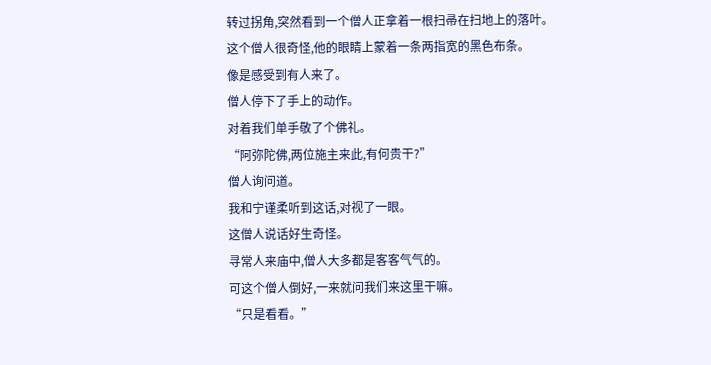转过拐角,突然看到一个僧人正拿着一根扫帚在扫地上的落叶。
这个僧人很奇怪,他的眼睛上蒙着一条两指宽的黑色布条。
像是感受到有人来了。
僧人停下了手上的动作。
对着我们单手敬了个佛礼。
“阿弥陀佛,两位施主来此,有何贵干?”
僧人询问道。
我和宁谨柔听到这话,对视了一眼。
这僧人说话好生奇怪。
寻常人来庙中,僧人大多都是客客气气的。
可这个僧人倒好,一来就问我们来这里干嘛。
“只是看看。”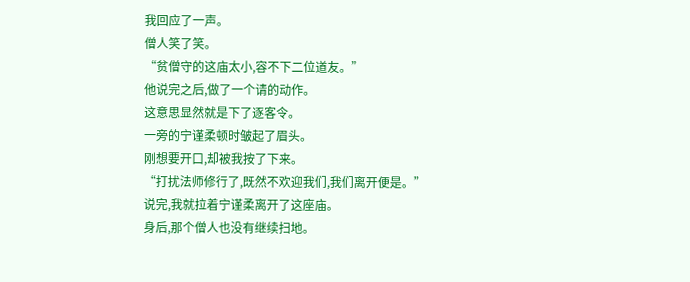我回应了一声。
僧人笑了笑。
“贫僧守的这庙太小,容不下二位道友。”
他说完之后,做了一个请的动作。
这意思显然就是下了逐客令。
一旁的宁谨柔顿时皱起了眉头。
刚想要开口,却被我按了下来。
“打扰法师修行了,既然不欢迎我们,我们离开便是。”
说完,我就拉着宁谨柔离开了这座庙。
身后,那个僧人也没有继续扫地。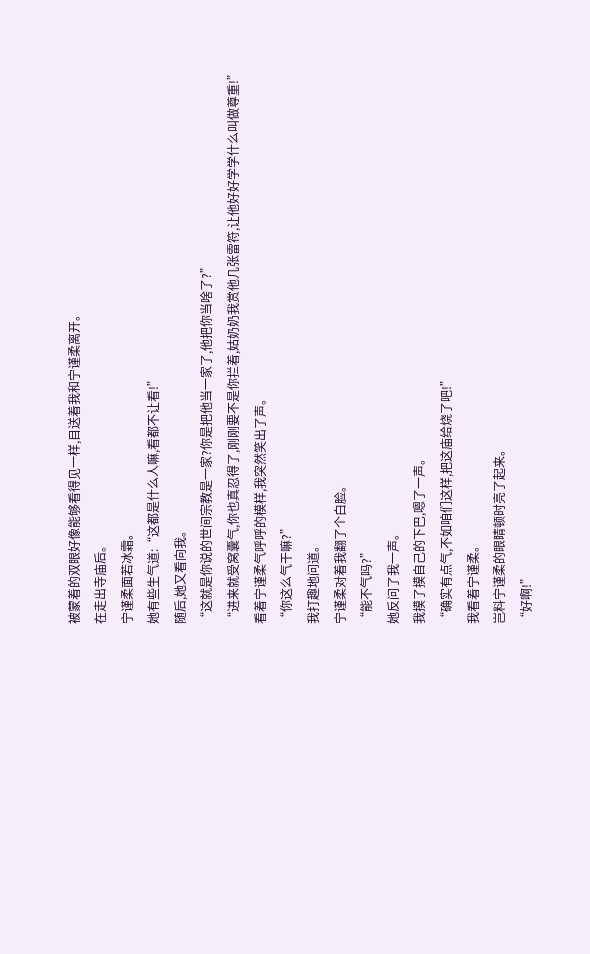被蒙着的双眼好像能够看得见一样,目送着我和宁谨柔离开。
在走出寺庙后。
宁谨柔面若冰霜。
她有些生气道:“这都是什么人嘛,看都不让看!”
随后,她又看向我。
“这就是你说的世间宗教是一家?你是把他当一家了,他把你当啥了?”
“进来就受窝囊气,你也真忍得了,刚刚要不是你拦着,姑奶奶我赏他几张雷符,让他好好学学什么叫做尊重!”
看着宁谨柔气呼呼的模样,我突然笑出了声。
“你这么气干嘛?”
我打趣地问道。
宁谨柔对着我翻了个白脸。
“能不气吗?”
她反问了我一声。
我摸了摸自己的下巴,嗯了一声。
“确实有点气,不如咱们这样,把这庙给烧了吧!”
我看着宁谨柔。
岂料宁谨柔的眼睛顿时亮了起来。
“好啊!”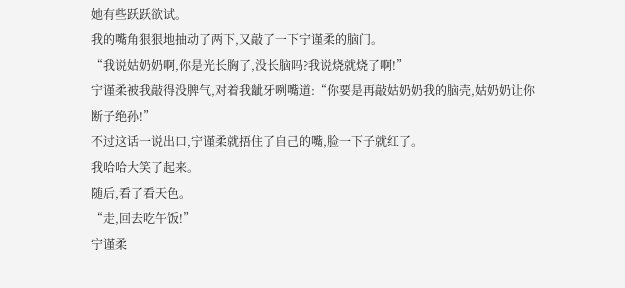她有些跃跃欲试。
我的嘴角狠狠地抽动了两下,又敲了一下宁谨柔的脑门。
“我说姑奶奶啊,你是光长胸了,没长脑吗?我说烧就烧了啊!”
宁谨柔被我敲得没脾气,对着我龇牙咧嘴道:“你要是再敲姑奶奶我的脑壳,姑奶奶让你断子绝孙!”
不过这话一说出口,宁谨柔就捂住了自己的嘴,脸一下子就红了。
我哈哈大笑了起来。
随后,看了看天色。
“走,回去吃午饭!”
宁谨柔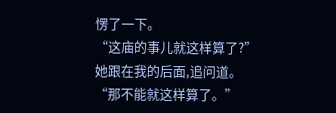愣了一下。
“这庙的事儿就这样算了?”
她跟在我的后面,追问道。
“那不能就这样算了。”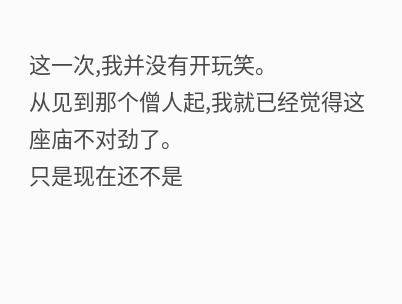这一次,我并没有开玩笑。
从见到那个僧人起,我就已经觉得这座庙不对劲了。
只是现在还不是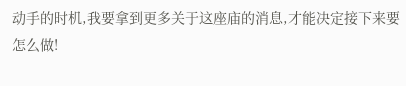动手的时机,我要拿到更多关于这座庙的消息,才能决定接下来要怎么做!